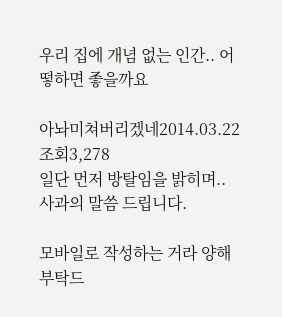우리 집에 개념 없는 인간.. 어떻하면 좋을까요

아놔미쳐버리겠네2014.03.22
조회3,278
일단 먼저 방탈임을 밝히며.. 사과의 말씀 드립니다.

모바일로 작성하는 거라 양해부탁드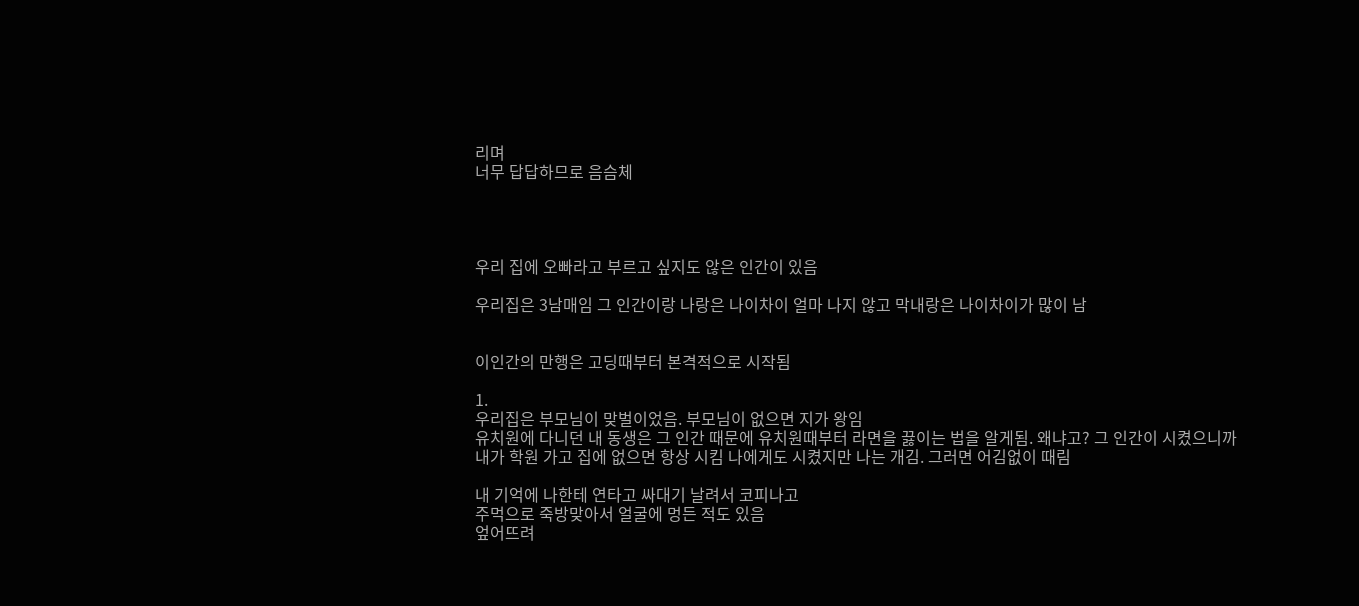리며
너무 답답하므로 음슴체




우리 집에 오빠라고 부르고 싶지도 않은 인간이 있음

우리집은 3남매임 그 인간이랑 나랑은 나이차이 얼마 나지 않고 막내랑은 나이차이가 많이 남


이인간의 만행은 고딩때부터 본격적으로 시작됨

1.
우리집은 부모님이 맞벌이었음. 부모님이 없으면 지가 왕임
유치원에 다니던 내 동생은 그 인간 때문에 유치원때부터 라면을 끓이는 법을 알게됨. 왜냐고? 그 인간이 시켰으니까
내가 학원 가고 집에 없으면 항상 시킴 나에게도 시켰지만 나는 개김. 그러면 어김없이 때림

내 기억에 나한테 연타고 싸대기 날려서 코피나고
주먹으로 죽방맞아서 얼굴에 멍든 적도 있음
엎어뜨려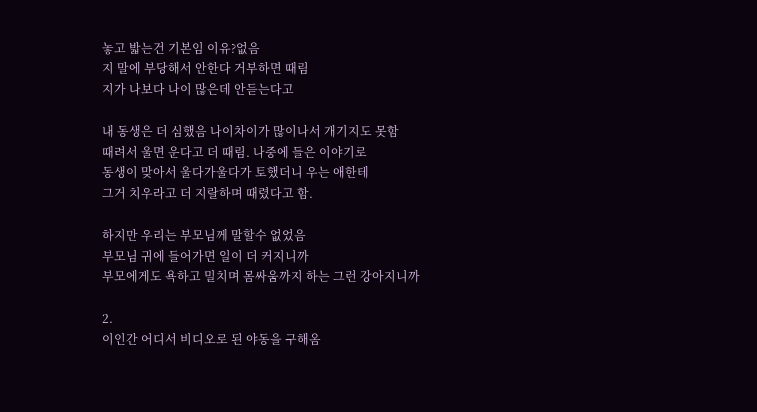놓고 밟는건 기본임 이유?없음
지 말에 부당해서 안한다 거부하면 때림
지가 나보다 나이 많은데 안듣는다고

내 동생은 더 심했음 나이차이가 많이나서 개기지도 못함
때려서 울면 운다고 더 때림. 나중에 들은 이야기로
동생이 맞아서 울다가울다가 토했더니 우는 애한테
그거 치우라고 더 지랄하며 때렸다고 함.

하지만 우리는 부모님께 말할수 없었음
부모님 귀에 들어가면 일이 더 커지니까
부모에게도 욕하고 밀치며 몸싸움까지 하는 그런 강아지니까

2.
이인간 어디서 비디오로 된 야동을 구해옴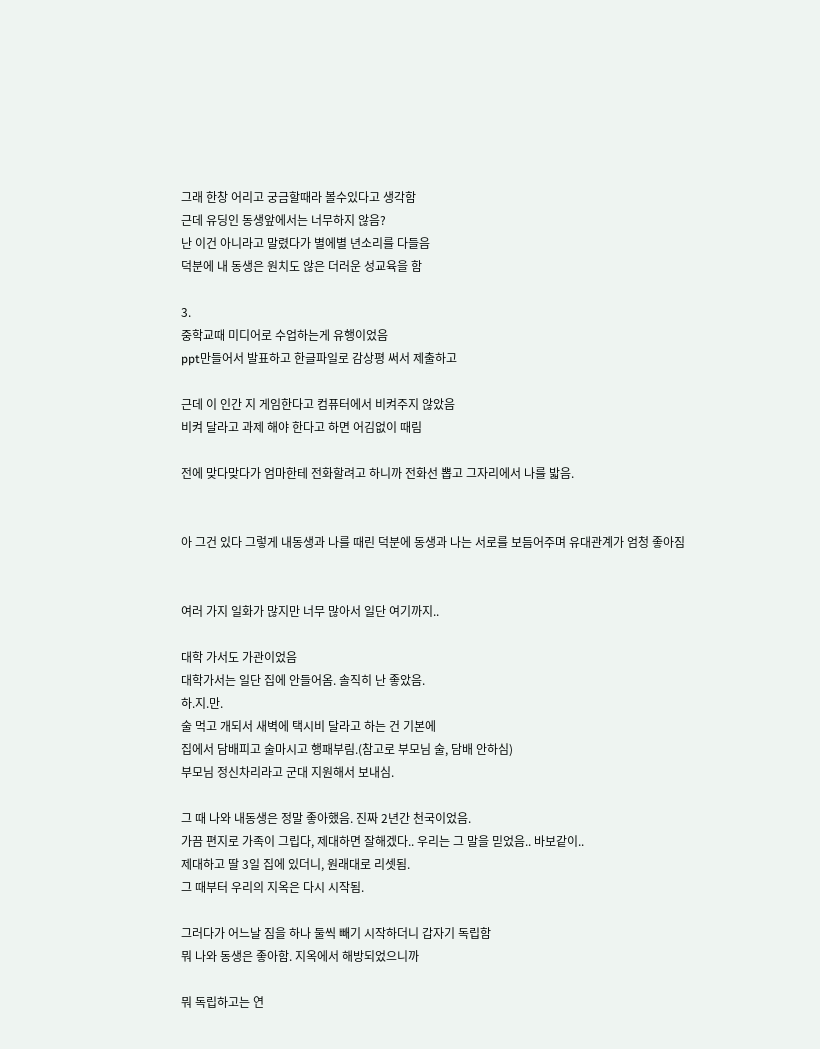그래 한창 어리고 궁금할때라 볼수있다고 생각함
근데 유딩인 동생앞에서는 너무하지 않음?
난 이건 아니라고 말렸다가 별에별 년소리를 다들음
덕분에 내 동생은 원치도 않은 더러운 성교육을 함

3.
중학교때 미디어로 수업하는게 유행이었음
ppt만들어서 발표하고 한글파일로 감상평 써서 제출하고

근데 이 인간 지 게임한다고 컴퓨터에서 비켜주지 않았음
비켜 달라고 과제 해야 한다고 하면 어김없이 때림

전에 맞다맞다가 엄마한테 전화할려고 하니까 전화선 뽑고 그자리에서 나를 밟음.


아 그건 있다 그렇게 내동생과 나를 때린 덕분에 동생과 나는 서로를 보듬어주며 유대관계가 엄청 좋아짐


여러 가지 일화가 많지만 너무 많아서 일단 여기까지..

대학 가서도 가관이었음
대학가서는 일단 집에 안들어옴. 솔직히 난 좋았음.
하.지.만.
술 먹고 개되서 새벽에 택시비 달라고 하는 건 기본에
집에서 담배피고 술마시고 행패부림.(참고로 부모님 술, 담배 안하심)
부모님 정신차리라고 군대 지원해서 보내심.

그 때 나와 내동생은 정말 좋아했음. 진짜 2년간 천국이었음.
가끔 편지로 가족이 그립다, 제대하면 잘해겠다.. 우리는 그 말을 믿었음.. 바보같이..
제대하고 딸 3일 집에 있더니, 원래대로 리셋됨.
그 때부터 우리의 지옥은 다시 시작됨.

그러다가 어느날 짐을 하나 둘씩 빼기 시작하더니 갑자기 독립함
뭐 나와 동생은 좋아함. 지옥에서 해방되었으니까

뭐 독립하고는 연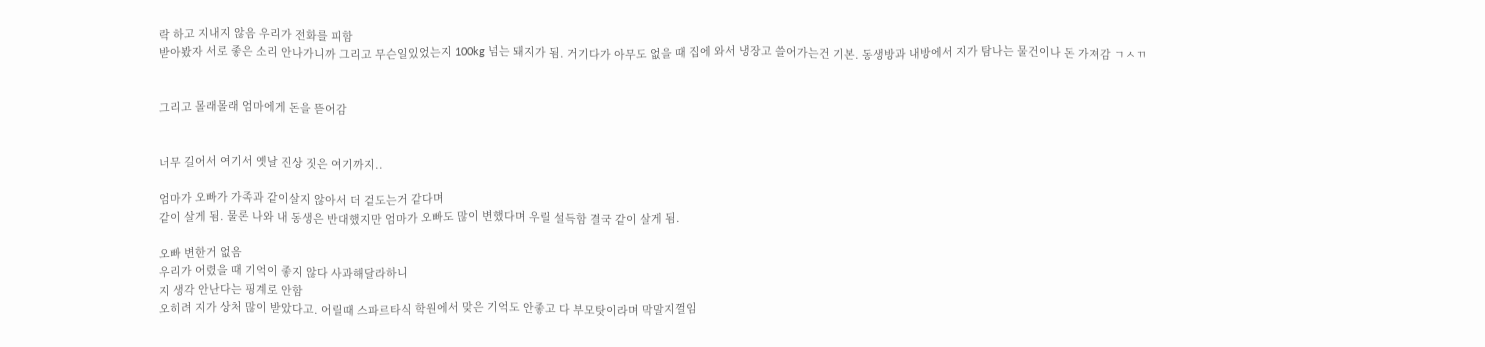락 하고 지내지 않음 우리가 전화를 피함
받아봤자 서로 좋은 소리 안나가니까 그리고 무슨일있었는지 100kg 넘는 돼지가 됨. 거기다가 아무도 없을 때 집에 와서 냉장고 쓸어가는건 기본. 동생방과 내방에서 지가 탐나는 물건이나 돈 가져감 ㄱㅅㄲ


그리고 몰래몰래 엄마에게 돈을 뜯어감


너무 길어서 여기서 옛날 진상 짓은 여기까지..

엄마가 오빠가 가족과 같이살지 않아서 더 겉도는거 같다며
같이 살게 됨. 물론 나와 내 동생은 반대했지만 엄마가 오빠도 많이 변했다며 우릴 설득함 결국 같이 살게 됨.

오빠 변한거 없음
우리가 어렸을 때 기억이 좋지 않다 사과해달라하니
지 생각 안난다는 핑계로 안함
오히려 지가 상처 많이 받았다고. 어릴때 스파르타식 학원에서 맞은 기억도 안좋고 다 부모탓이라며 막말지껄임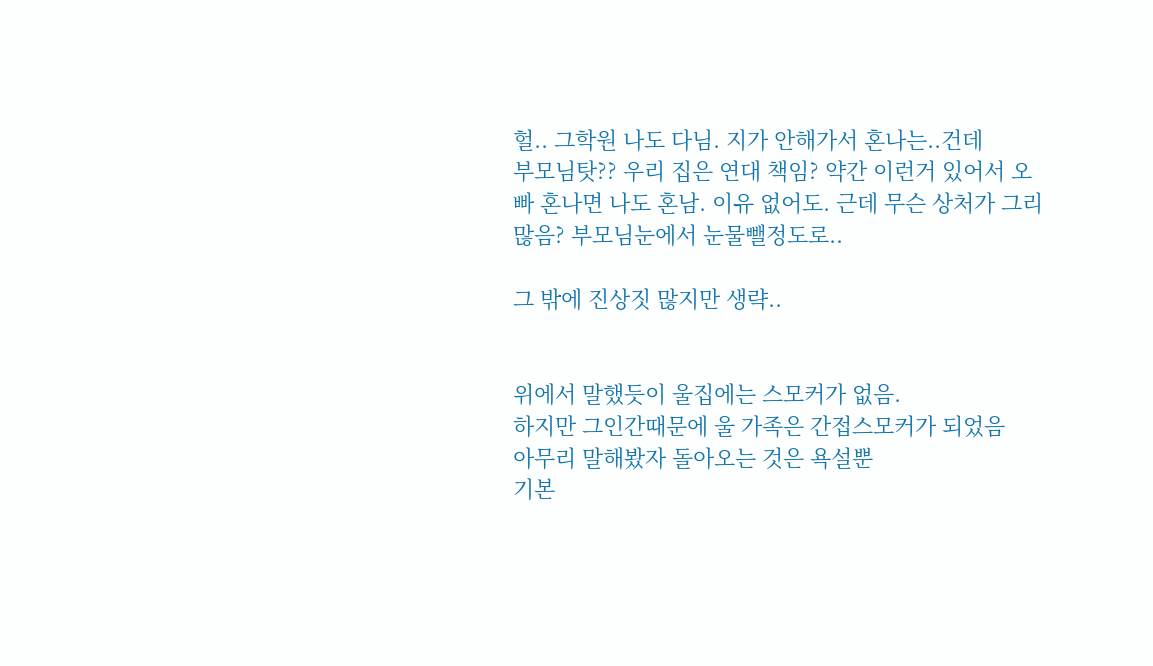헐.. 그학원 나도 다님. 지가 안해가서 혼나는..건데
부모님탓?? 우리 집은 연대 책임? 약간 이런거 있어서 오빠 혼나면 나도 혼남. 이유 없어도. 근데 무슨 상처가 그리 많음? 부모님눈에서 눈물뺄정도로..

그 밖에 진상짓 많지만 생략..


위에서 말했듯이 울집에는 스모커가 없음.
하지만 그인간때문에 울 가족은 간접스모커가 되었음
아무리 말해봤자 돌아오는 것은 욕설뿐
기본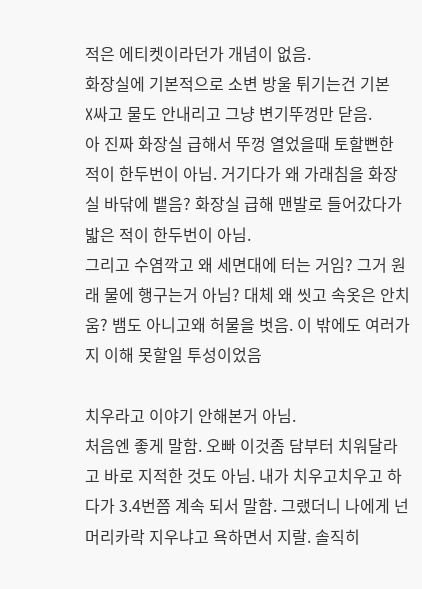적은 에티켓이라던가 개념이 없음.
화장실에 기본적으로 소변 방울 튀기는건 기본
X싸고 물도 안내리고 그냥 변기뚜껑만 닫음.
아 진짜 화장실 급해서 뚜껑 열었을때 토할뻔한 적이 한두번이 아님. 거기다가 왜 가래침을 화장실 바닦에 뱉음? 화장실 급해 맨발로 들어갔다가 밟은 적이 한두번이 아님.
그리고 수염깍고 왜 세면대에 터는 거임? 그거 원래 물에 행구는거 아님? 대체 왜 씻고 속옷은 안치움? 뱀도 아니고왜 허물을 벗음. 이 밖에도 여러가지 이해 못할일 투성이었음

치우라고 이야기 안해본거 아님.
처음엔 좋게 말함. 오빠 이것좀 담부터 치워달라고 바로 지적한 것도 아님. 내가 치우고치우고 하다가 3.4번쯤 계속 되서 말함. 그랬더니 나에게 넌 머리카락 지우냐고 욕하면서 지랄. 솔직히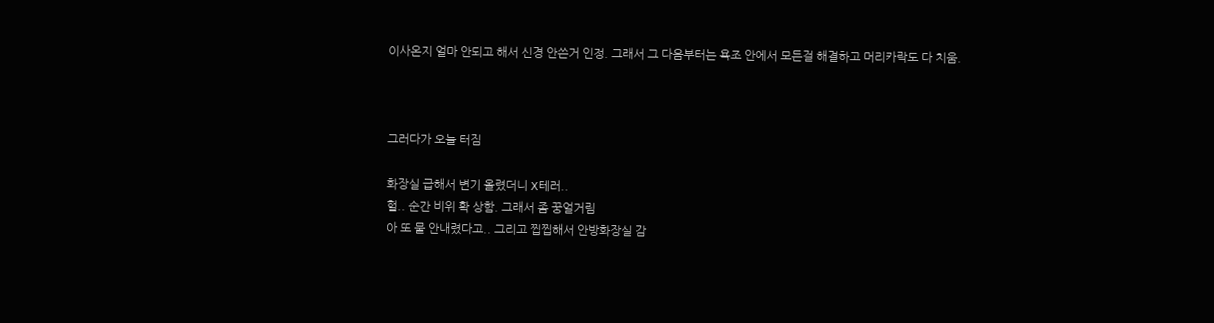이사온지 얼마 안되고 해서 신경 안쓴거 인정. 그래서 그 다음부터는 욕조 안에서 모든걸 해결하고 머리카락도 다 치움.



그러다가 오늘 터짐

화장실 급해서 변기 올렸더니 X테러..
헐.. 순간 비위 확 상함. 그래서 좀 꿍얼거림
아 또 물 안내렸다고.. 그리고 찝찝해서 안방화장실 감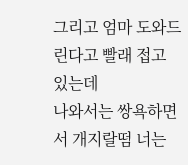그리고 엄마 도와드린다고 빨래 접고 있는데
나와서는 쌍욕하면서 개지랄떰 너는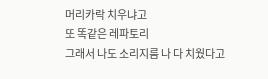머리카락 치우냐고
또 똑같은 레파토리
그래서 나도 소리지름 나 다 치웠다고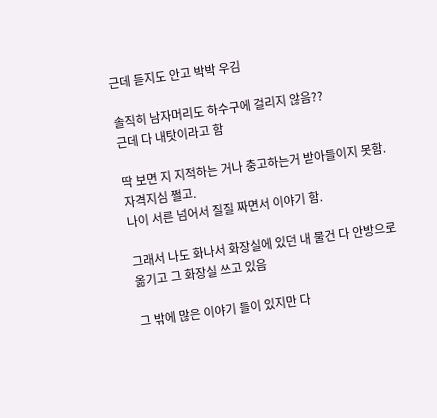근데 듣지도 안고 박박 우김

솔직히 남자머리도 하수구에 걸리지 않음??
근데 다 내탓이라고 함

딱 보면 지 지적하는 거나 충고하는거 받아들이지 못함.자격지심 쩔고.
나이 서른 넘어서 질질 짜면서 이야기 함.

그래서 나도 화나서 화장실에 있던 내 물건 다 안방으로 옮기고 그 화장실 쓰고 있음

그 밖에 많은 이야기 들이 있지만 다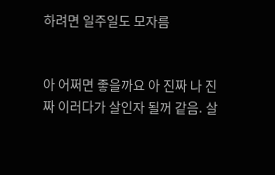하려면 일주일도 모자름


아 어쩌면 좋을까요 아 진짜 나 진짜 이러다가 살인자 될꺼 같음. 살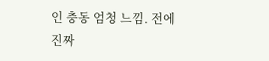인 충동 엄청 느낌. 전에 진짜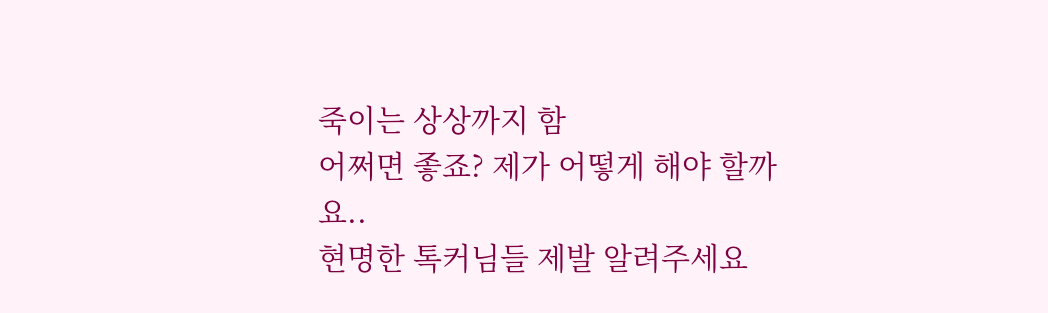죽이는 상상까지 함
어쩌면 좋죠? 제가 어떻게 해야 할까요..
현명한 톡커님들 제발 알려주세요